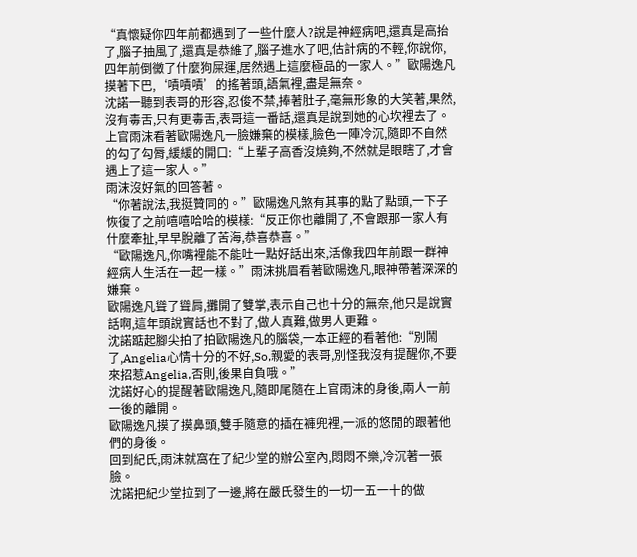“真懷疑你四年前都遇到了一些什麼人?說是神經病吧,還真是高抬了,腦子抽風了,還真是恭維了,腦子進水了吧,估計病的不輕,你說你,四年前倒黴了什麼狗屎運,居然遇上這麼極品的一家人。”歐陽逸凡摸著下巴,‘嘖嘖嘖’的搖著頭,語氣裡,盡是無奈。
沈諾一聽到表哥的形容,忍俊不禁,捧著肚子,毫無形象的大笑著,果然,沒有毒舌,只有更毒舌,表哥這一番話,還真是說到她的心坎裡去了。
上官雨沫看著歐陽逸凡一臉嫌棄的模樣,臉色一陣冷沉,隨即不自然的勾了勾脣,緩緩的開口:“上輩子高香沒燒夠,不然就是眼瞎了,才會遇上了這一家人。”
雨沫沒好氣的回答著。
“你著說法,我挺贊同的。”歐陽逸凡煞有其事的點了點頭,一下子恢復了之前嘻嘻哈哈的模樣:“反正你也離開了,不會跟那一家人有什麼牽扯,早早脫離了苦海,恭喜恭喜。”
“歐陽逸凡,你嘴裡能不能吐一點好話出來,活像我四年前跟一群神經病人生活在一起一樣。”雨沫挑眉看著歐陽逸凡,眼神帶著深深的嫌棄。
歐陽逸凡聳了聳肩,攤開了雙掌,表示自己也十分的無奈,他只是說實話啊,這年頭說實話也不對了,做人真難,做男人更難。
沈諾踮起腳尖拍了拍歐陽逸凡的腦袋,一本正經的看著他:“別鬧了,Angelia心情十分的不好,So,親愛的表哥,別怪我沒有提醒你,不要來招惹Angelia,否則,後果自負哦。”
沈諾好心的提醒著歐陽逸凡,隨即尾隨在上官雨沫的身後,兩人一前一後的離開。
歐陽逸凡摸了摸鼻頭,雙手隨意的插在褲兜裡,一派的悠閒的跟著他們的身後。
回到紀氏,雨沫就窩在了紀少堂的辦公室內,悶悶不樂,冷沉著一張臉。
沈諾把紀少堂拉到了一邊,將在嚴氏發生的一切一五一十的做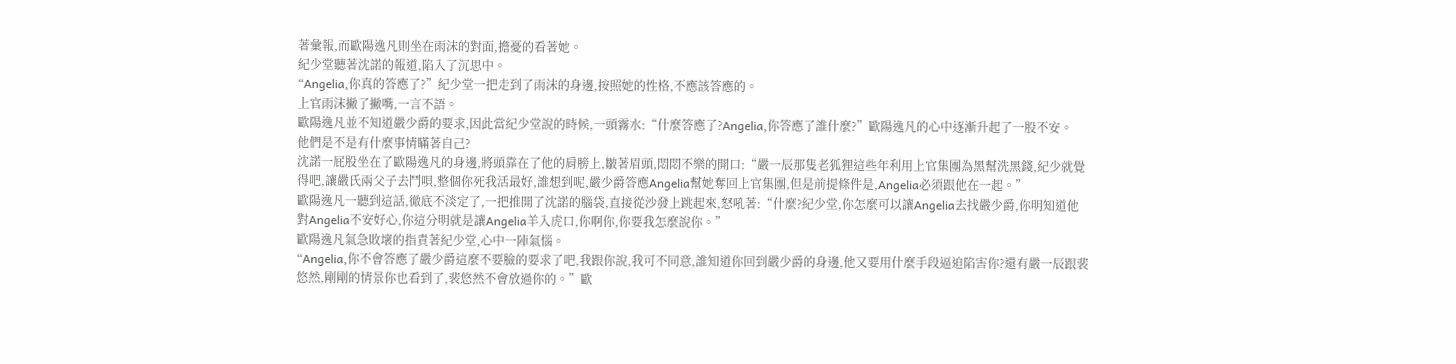著彙報,而歐陽逸凡則坐在雨沫的對面,擔憂的看著她。
紀少堂聽著沈諾的報道,陷入了沉思中。
“Angelia,你真的答應了?”紀少堂一把走到了雨沫的身邊,按照她的性格,不應該答應的。
上官雨沫撇了撇嘴,一言不語。
歐陽逸凡並不知道嚴少爵的要求,因此當紀少堂說的時候,一頭霧水:“什麼答應了?Angelia,你答應了誰什麼?”歐陽逸凡的心中逐漸升起了一股不安。
他們是不是有什麼事情瞞著自己?
沈諾一屁股坐在了歐陽逸凡的身邊,將頭靠在了他的肩膀上,皺著眉頭,悶悶不樂的開口:“嚴一辰那隻老狐狸這些年利用上官集團為黑幫洗黑錢,紀少就覺得吧,讓嚴氏兩父子去鬥唄,整個你死我活最好,誰想到呢,嚴少爵答應Angelia幫她奪回上官集團,但是前提條件是,Angelia必須跟他在一起。”
歐陽逸凡一聽到這話,徹底不淡定了,一把推開了沈諾的腦袋,直接從沙發上跳起來,怒吼著:“什麼?紀少堂,你怎麼可以讓Angelia去找嚴少爵,你明知道他對Angelia不安好心,你這分明就是讓Angelia羊入虎口,你啊你,你要我怎麼說你。”
歐陽逸凡氣急敗壞的指責著紀少堂,心中一陣氣惱。
“Angelia,你不會答應了嚴少爵這麼不要臉的要求了吧,我跟你說,我可不同意,誰知道你回到嚴少爵的身邊,他又要用什麼手段逼迫陷害你?還有嚴一辰跟裴悠然,剛剛的情景你也看到了,裴悠然不會放過你的。”歐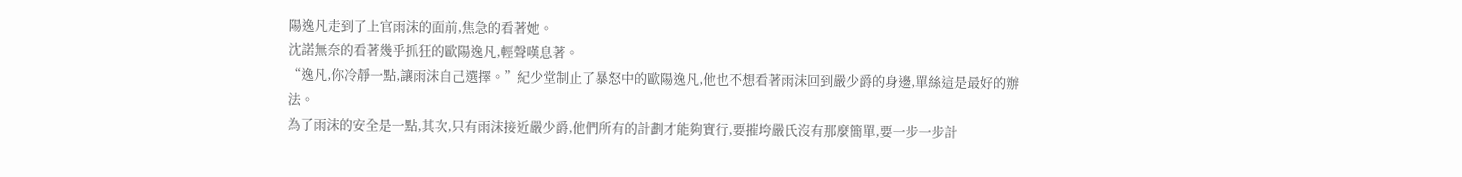陽逸凡走到了上官雨沫的面前,焦急的看著她。
沈諾無奈的看著幾乎抓狂的歐陽逸凡,輕聲嘆息著。
“逸凡,你冷靜一點,讓雨沫自己選擇。”紀少堂制止了暴怒中的歐陽逸凡,他也不想看著雨沫回到嚴少爵的身邊,單絲這是最好的辦法。
為了雨沫的安全是一點,其次,只有雨沫接近嚴少爵,他們所有的計劃才能夠實行,要摧垮嚴氏沒有那麼簡單,要一步一步計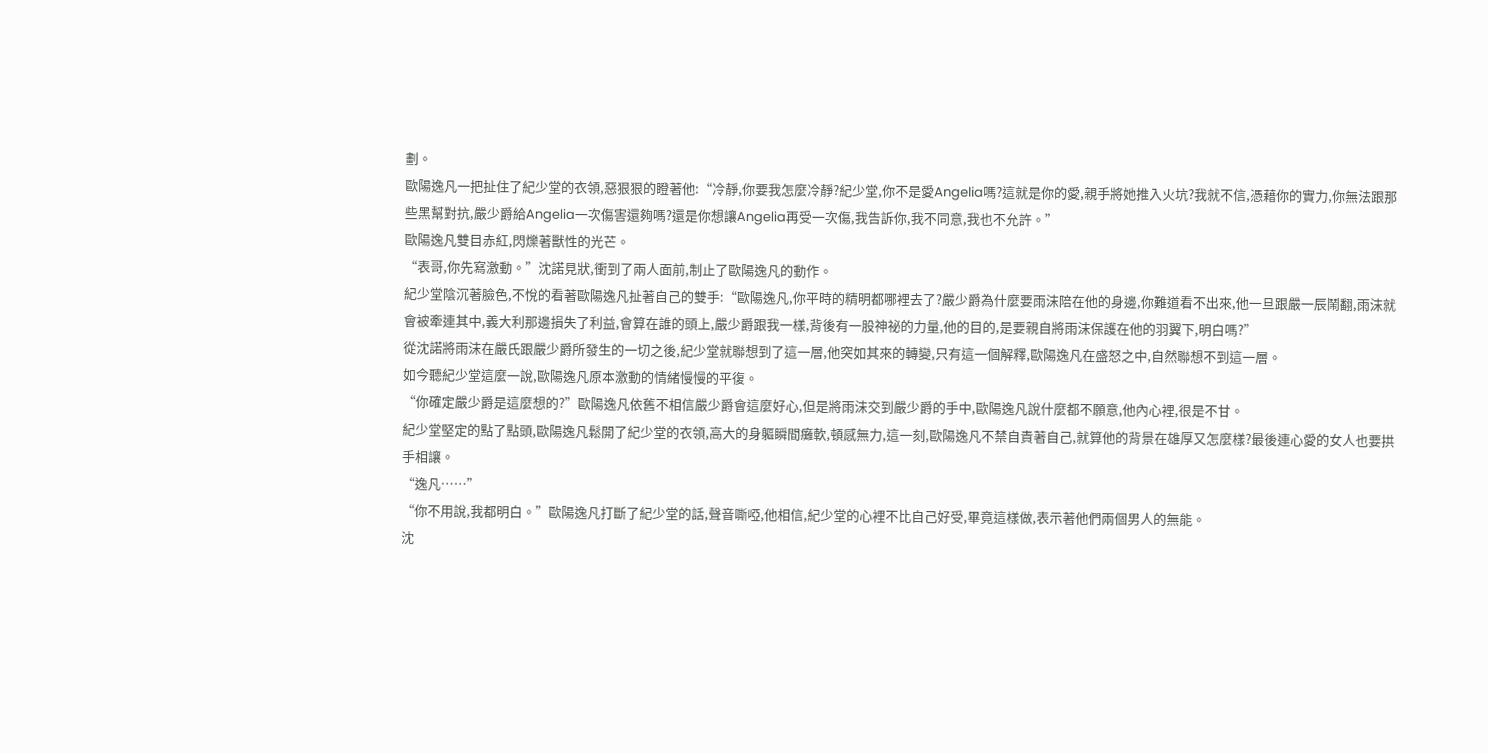劃。
歐陽逸凡一把扯住了紀少堂的衣領,惡狠狠的瞪著他:“冷靜,你要我怎麼冷靜?紀少堂,你不是愛Angelia嗎?這就是你的愛,親手將她推入火坑?我就不信,憑藉你的實力,你無法跟那些黑幫對抗,嚴少爵給Angelia一次傷害還夠嗎?還是你想讓Angelia再受一次傷,我告訴你,我不同意,我也不允許。”
歐陽逸凡雙目赤紅,閃爍著獸性的光芒。
“表哥,你先寫激動。”沈諾見狀,衝到了兩人面前,制止了歐陽逸凡的動作。
紀少堂陰沉著臉色,不悅的看著歐陽逸凡扯著自己的雙手:“歐陽逸凡,你平時的精明都哪裡去了?嚴少爵為什麼要雨沫陪在他的身邊,你難道看不出來,他一旦跟嚴一辰鬧翻,雨沫就會被牽連其中,義大利那邊損失了利益,會算在誰的頭上,嚴少爵跟我一樣,背後有一股神祕的力量,他的目的,是要親自將雨沫保護在他的羽翼下,明白嗎?”
從沈諾將雨沫在嚴氏跟嚴少爵所發生的一切之後,紀少堂就聯想到了這一層,他突如其來的轉變,只有這一個解釋,歐陽逸凡在盛怒之中,自然聯想不到這一層。
如今聽紀少堂這麼一說,歐陽逸凡原本激動的情緒慢慢的平復。
“你確定嚴少爵是這麼想的?”歐陽逸凡依舊不相信嚴少爵會這麼好心,但是將雨沫交到嚴少爵的手中,歐陽逸凡說什麼都不願意,他內心裡,很是不甘。
紀少堂堅定的點了點頭,歐陽逸凡鬆開了紀少堂的衣領,高大的身軀瞬間癱軟,頓感無力,這一刻,歐陽逸凡不禁自責著自己,就算他的背景在雄厚又怎麼樣?最後連心愛的女人也要拱手相讓。
“逸凡……”
“你不用說,我都明白。”歐陽逸凡打斷了紀少堂的話,聲音嘶啞,他相信,紀少堂的心裡不比自己好受,畢竟這樣做,表示著他們兩個男人的無能。
沈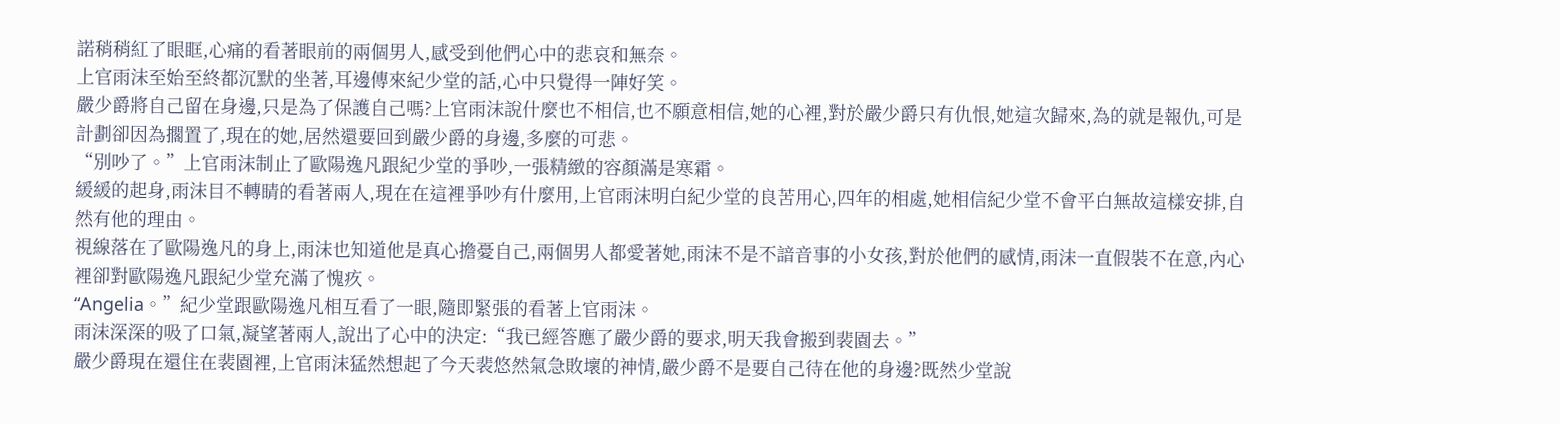諾稍稍紅了眼眶,心痛的看著眼前的兩個男人,感受到他們心中的悲哀和無奈。
上官雨沫至始至終都沉默的坐著,耳邊傳來紀少堂的話,心中只覺得一陣好笑。
嚴少爵將自己留在身邊,只是為了保護自己嗎?上官雨沫說什麼也不相信,也不願意相信,她的心裡,對於嚴少爵只有仇恨,她這次歸來,為的就是報仇,可是計劃卻因為擱置了,現在的她,居然還要回到嚴少爵的身邊,多麼的可悲。
“別吵了。”上官雨沫制止了歐陽逸凡跟紀少堂的爭吵,一張精緻的容顏滿是寒霜。
緩緩的起身,雨沫目不轉睛的看著兩人,現在在這裡爭吵有什麼用,上官雨沫明白紀少堂的良苦用心,四年的相處,她相信紀少堂不會平白無故這樣安排,自然有他的理由。
視線落在了歐陽逸凡的身上,雨沫也知道他是真心擔憂自己,兩個男人都愛著她,雨沫不是不諳音事的小女孩,對於他們的感情,雨沫一直假裝不在意,內心裡卻對歐陽逸凡跟紀少堂充滿了愧疚。
“Angelia。”紀少堂跟歐陽逸凡相互看了一眼,隨即緊張的看著上官雨沫。
雨沫深深的吸了口氣,凝望著兩人,說出了心中的決定:“我已經答應了嚴少爵的要求,明天我會搬到裴園去。”
嚴少爵現在還住在裴園裡,上官雨沫猛然想起了今天裴悠然氣急敗壞的神情,嚴少爵不是要自己待在他的身邊?既然少堂說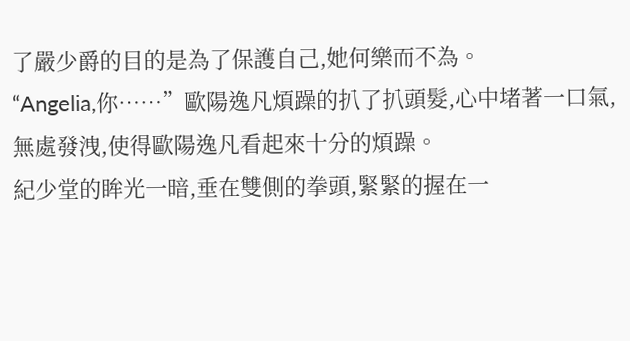了嚴少爵的目的是為了保護自己,她何樂而不為。
“Angelia,你……”歐陽逸凡煩躁的扒了扒頭髮,心中堵著一口氣,無處發洩,使得歐陽逸凡看起來十分的煩躁。
紀少堂的眸光一暗,垂在雙側的拳頭,緊緊的握在一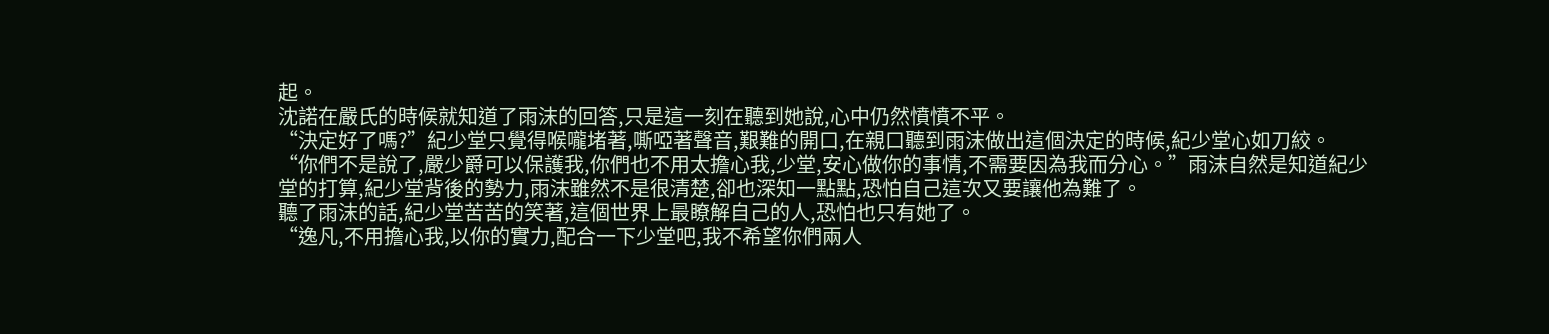起。
沈諾在嚴氏的時候就知道了雨沫的回答,只是這一刻在聽到她說,心中仍然憤憤不平。
“決定好了嗎?”紀少堂只覺得喉嚨堵著,嘶啞著聲音,艱難的開口,在親口聽到雨沫做出這個決定的時候,紀少堂心如刀絞。
“你們不是說了,嚴少爵可以保護我,你們也不用太擔心我,少堂,安心做你的事情,不需要因為我而分心。”雨沫自然是知道紀少堂的打算,紀少堂背後的勢力,雨沫雖然不是很清楚,卻也深知一點點,恐怕自己這次又要讓他為難了。
聽了雨沫的話,紀少堂苦苦的笑著,這個世界上最瞭解自己的人,恐怕也只有她了。
“逸凡,不用擔心我,以你的實力,配合一下少堂吧,我不希望你們兩人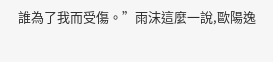誰為了我而受傷。”雨沫這麼一說,歐陽逸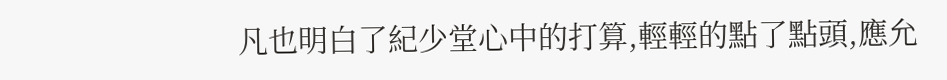凡也明白了紀少堂心中的打算,輕輕的點了點頭,應允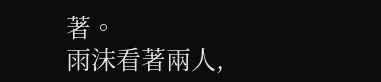著。
雨沫看著兩人,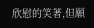欣慰的笑著,但願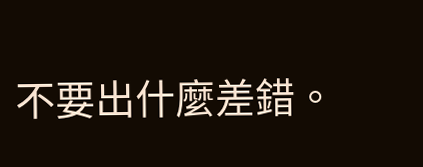不要出什麼差錯。